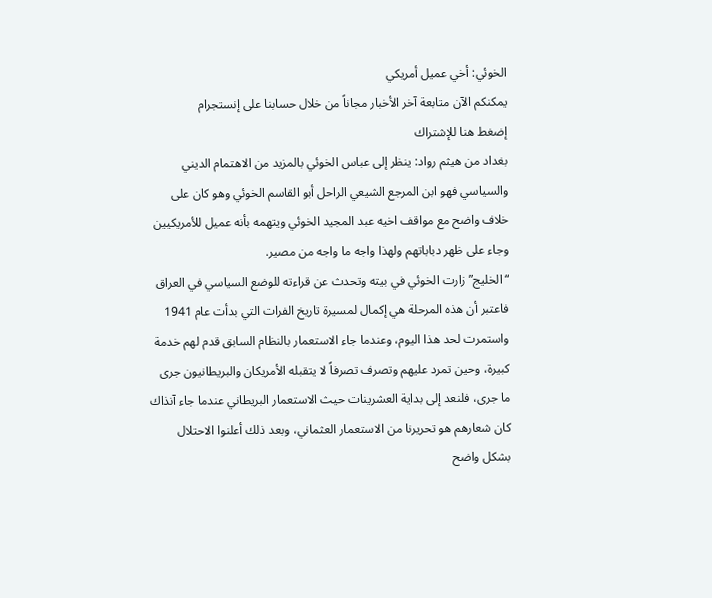الخوئي: أخي عميل أمريكي
يمكنكم الآن متابعة آخر الأخبار مجاناً من خلال حسابنا على إنستجرام
إضغط هنا للإشتراك
بغداد من هيثم رواد: ينظر إلى عباس الخوئي بالمزيد من الاهتمام الديني والسياسي فهو ابن المرجع الشيعي الراحل أبو القاسم الخوئي وهو كان على خلاف واضح مع مواقف اخيه عبد المجيد الخوئي ويتهمه بأنه عميل للأمريكيين وجاء على ظهر دباباتهم ولهذا واجه ما واجه من مصير.
“الخليج” زارت الخوئي في بيته وتحدث عن قراءته للوضع السياسي في العراق فاعتبر أن هذه المرحلة هي إكمال لمسيرة تاريخ الفرات التي بدأت عام 1941 واستمرت لحد هذا اليوم، وعندما جاء الاستعمار بالنظام السابق قدم لهم خدمة كبيرة، وحين تمرد عليهم وتصرف تصرفاً لا يتقبله الأمريكان والبريطانيون جرى ما جرى، فلنعد إلى بداية العشرينات حيث الاستعمار البريطاني عندما جاء آنذاك كان شعارهم هو تحريرنا من الاستعمار العثماني، وبعد ذلك أعلنوا الاحتلال بشكل واضح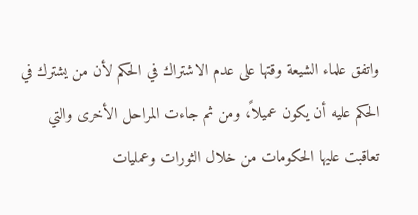واتفق علماء الشيعة وقتها على عدم الاشتراك في الحكم لأن من يشترك في الحكم عليه أن يكون عميلاً، ومن ثم جاءت المراحل الأخرى والتي تعاقبت عليها الحكومات من خلال الثورات وعمليات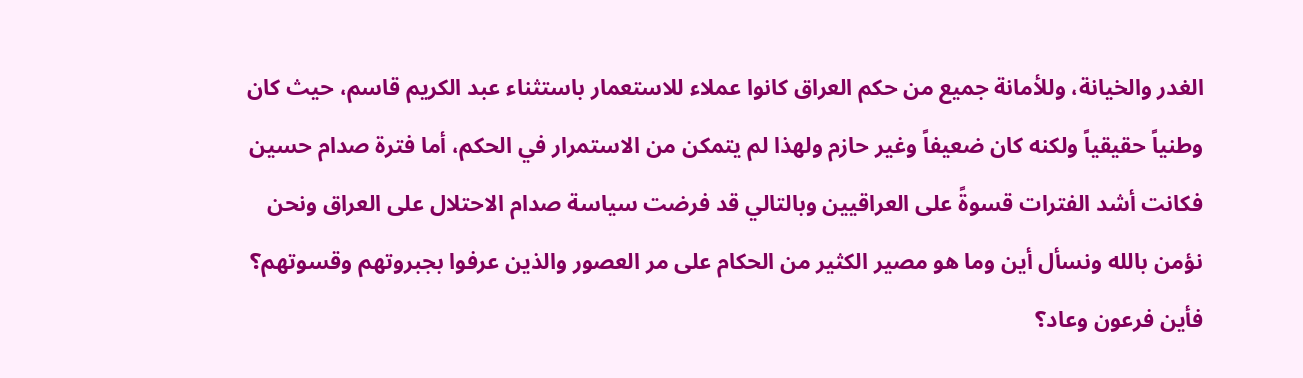الغدر والخيانة، وللأمانة جميع من حكم العراق كانوا عملاء للاستعمار باستثناء عبد الكريم قاسم، حيث كان وطنياً حقيقياً ولكنه كان ضعيفاً وغير حازم ولهذا لم يتمكن من الاستمرار في الحكم، أما فترة صدام حسين فكانت أشد الفترات قسوةً على العراقيين وبالتالي قد فرضت سياسة صدام الاحتلال على العراق ونحن نؤمن بالله ونسأل أين وما هو مصير الكثير من الحكام على مر العصور والذين عرفوا بجبروتهم وقسوتهم؟ فأين فرعون وعاد؟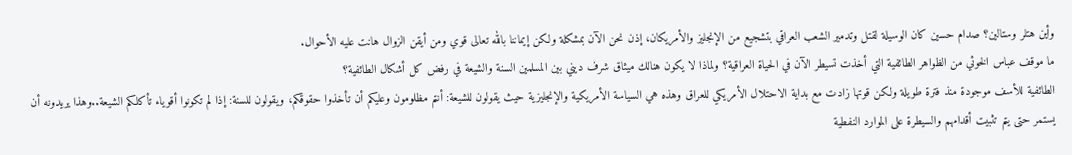وأين هتلر وستالين؟ صدام حسين كان الوسيلة لقتل وتدمير الشعب العراقي بتشجيع من الإنجليز والأمريكان، إذن نحن الآن بمشكلة ولكن إيماننا بالله تعالى قوي ومن أيقن الزوال هانت عليه الأحوال.
ما موقف عباس الخوئي من الظواهر الطائفية التي أخذت تسيطر الآن في الحياة العراقية؟ ولماذا لا يكون هنالك ميثاق شرف ديني بين المسلمين السنة والشيعة في رفض كل أشكال الطائفية؟
الطائفية للأسف موجودة منذ فترة طويلة ولكن قوتها زادت مع بداية الاحتلال الأمريكي للعراق وهذه هي السياسة الأمريكية والإنجليزية حيث يقولون للشيعة: أنتم مظلومون وعليكم أن تأخذوا حقوقكم، ويقولون للسنة: إذا لم تكونوا أقوياء تأكلكم الشيعة..وهذا يريدونه أن يستمر حتى يتم تثبيت أقدامهم والسيطرة على الموارد النفطية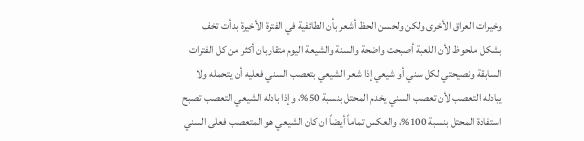وخيرات العراق الأخرى ولكن ولحسن الحظ أشعر بأن الطائفية في الفترة الأخيرة بدأت تخف بشكل ملحوظ لأن اللعبة أصبحت واضحة والسنة والشيعة اليوم متقاربان أكثر من كل الفترات السابقة ونصيحتي لكل سني أو شيعي إذا شعر الشيعي بتعصب السني فعليه أن يتحمله ولا يبادله التعصب لأن تعصب السني يخدم المحتل بنسبة 50%، وإذا بادله الشيعي التعصب تصبح استفادة المحتل بنسبة 100%، والعكس تماماً أيضاً ان كان الشيعي هو المتعصب فعلى السني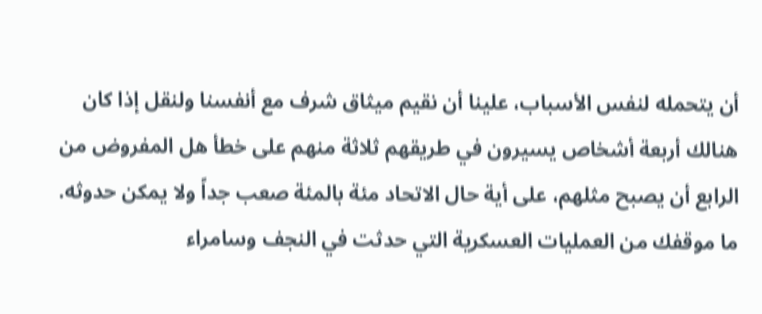أن يتحمله لنفس الأسباب، علينا أن نقيم ميثاق شرف مع أنفسنا ولنقل إذا كان هنالك أربعة أشخاص يسيرون في طريقهم ثلاثة منهم على خطأ هل المفروض من الرابع أن يصبح مثلهم، على أية حال الاتحاد مئة بالمئة صعب جداً ولا يمكن حدوثه.
ما موقفك من العمليات العسكرية التي حدثت في النجف وسامراء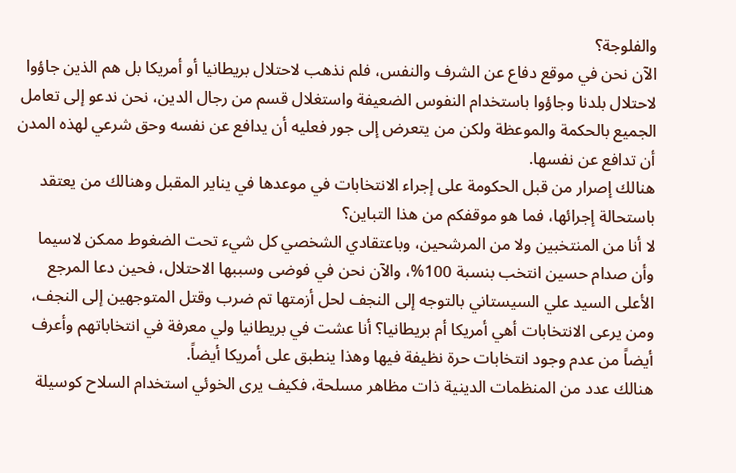والفلوجة؟
الآن نحن في موقع دفاع عن الشرف والنفس، فلم نذهب لاحتلال بريطانيا أو أمريكا بل هم الذين جاؤوا لاحتلال بلدنا وجاؤوا باستخدام النفوس الضعيفة واستغلال قسم من رجال الدين، نحن ندعو إلى تعامل الجميع بالحكمة والموعظة ولكن من يتعرض إلى جور فعليه أن يدافع عن نفسه وحق شرعي لهذه المدن أن تدافع عن نفسها.
هنالك إصرار من قبل الحكومة على إجراء الانتخابات في موعدها في يناير المقبل وهنالك من يعتقد باستحالة إجرائها، فما هو موقفكم من هذا التباين؟
لا أنا من المنتخبين ولا من المرشحين، وباعتقادي الشخصي كل شيء تحت الضغوط ممكن لاسيما وأن صدام حسين انتخب بنسبة 100%، والآن نحن في فوضى وسببها الاحتلال، فحين دعا المرجع الأعلى السيد علي السيستاني بالتوجه إلى النجف لحل أزمتها تم ضرب وقتل المتوجهين إلى النجف، ومن يرعى الانتخابات أهي أمريكا أم بريطانيا؟ أنا عشت في بريطانيا ولي معرفة في انتخاباتهم وأعرف أيضاً من عدم وجود انتخابات حرة نظيفة فيها وهذا ينطبق على أمريكا أيضاً.
هنالك عدد من المنظمات الدينية ذات مظاهر مسلحة، فكيف يرى الخوئي استخدام السلاح كوسيلة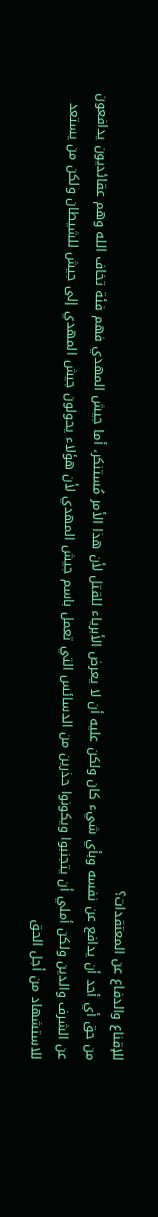للإقناع والدفاع عن المعتقدات؟
من حق أي أحد أن يدافع عن نفسه وبأي شيء كان ولكن عليه أن لا يعرض الأبرياء للقتل لأن هذا الأمر مُستنكر، أما جيش المهدي فهم فئة تخاف الله وهم عقائديون يدافعون عن الشرف والدين ولكن أملي أن يتجنبوا ويكونوا حذرين من الدسائس التي تعمل باسم جيش المهدي لأن هؤلاء يحولون جيش المهدي إلى جيش للشيطان ولكن من يستعد للاستشهاد من أجل الحق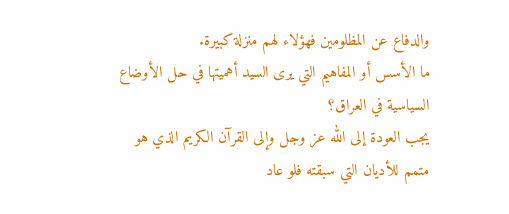والدفاع عن المظلومين فهؤلاء لهم منزلة كبيرة.
ما الأسس أو المفاهيم التي يرى السيد أهميتها في حل الأوضاع السياسية في العراق؟
يجب العودة إلى الله عز وجل وإلى القرآن الكريم الذي هو متمم للأديان التي سبقته فلو عاد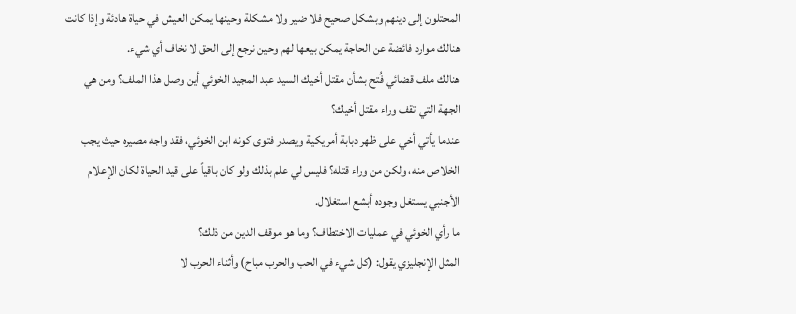المحتلون إلى دينهم وبشكل صحيح فلا ضير ولا مشكلة وحينها يمكن العيش في حياة هادئة وإذا كانت هنالك موارد فائضة عن الحاجة يمكن بيعها لهم وحين نرجع إلى الحق لا نخاف أي شيء.
هنالك ملف قضائي فُتح بشأن مقتل أخيك السيد عبد المجيد الخوئي أين وصل هذا الملف؟ ومن هي الجهة التي تقف وراء مقتل أخيك؟
عندما يأتي أخي على ظهر دبابة أمريكية ويصدر فتوى كونه ابن الخوئي، فقد واجه مصيره حيث يجب الخلاص منه، ولكن من وراء قتله؟ فليس لي علم بذلك ولو كان باقياً على قيد الحياة لكان الإعلام الأجنبي يستغل وجوده أبشع استغلال.
ما رأي الخوئي في عمليات الاختطاف؟ وما هو موقف الدين من ذلك؟
المثل الإنجليزي يقول: (كل شيء في الحب والحرب مباح) وأثناء الحرب لا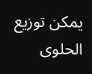يمكن توزيع الحلوى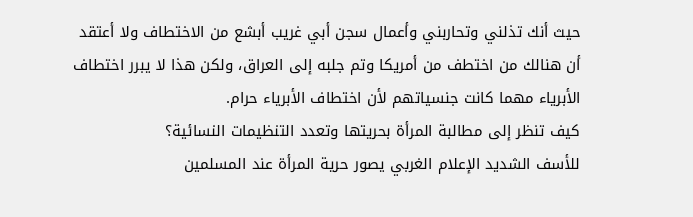حيث أنك تذلني وتحاربني وأعمال سجن أبي غريب أبشع من الاختطاف ولا أعتقد أن هنالك من اختطف من أمريكا وتم جلبه إلى العراق، ولكن هذا لا يبرر اختطاف الأبرياء مهما كانت جنسياتهم لأن اختطاف الأبرياء حرام.
كيف تنظر إلى مطالبة المرأة بحريتها وتعدد التنظيمات النسائية؟
للأسف الشديد الإعلام الغربي يصور حرية المرأة عند المسلمين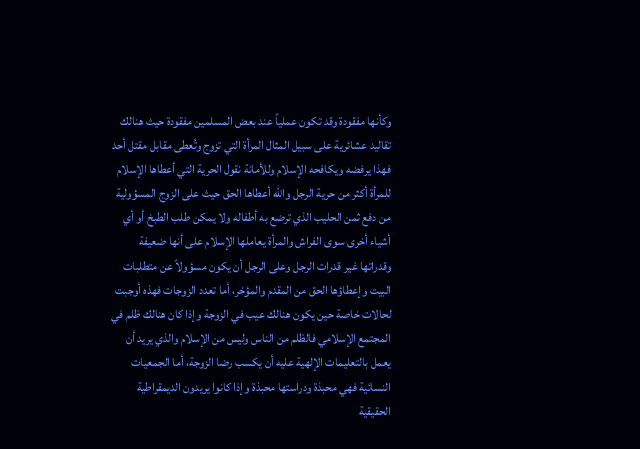وكأنها مفقودة وقد تكون عملياً عند بعض المسلمين مفقودة حيث هنالك تقاليد عشائرية على سبيل المثال المرأة التي تزوج وتُعطى مقابل مقتل أحد فهذا يرفضه ويكافحه الإسلام وللأمانة نقول الحرية التي أعطاها الإسلام للمرأة أكثر من حرية الرجل والله أعطاها الحق حيث على الزوج المسؤولية من دفع ثمن الحليب الذي ترضع به أطفاله ولا يمكن طلب الطبخ أو أي أشياء أخرى سوى الفراش والمرأة يعاملها الإسلام على أنها ضعيفة وقدراتها غير قدرات الرجل وعلى الرجل أن يكون مسؤولاً عن متطلبات البيت وإعطاؤها الحق من المقدم والمؤخر، أما تعدد الزوجات فهذه أوجبت لحالات خاصة حين يكون هنالك عيب في الزوجة وإذا كان هنالك ظلم في المجتمع الإسلامي فالظلم من الناس وليس من الإسلام والذي يريد أن يعمل بالتعليمات الإلهية عليه أن يكسب رضا الزوجة، أما الجمعيات النسائية فهي محبذة ودراستها محبذة وإذا كانوا يريدون الديمقراطية الحقيقية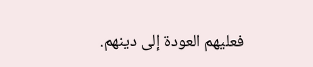فعليهم العودة إلى دينهم.